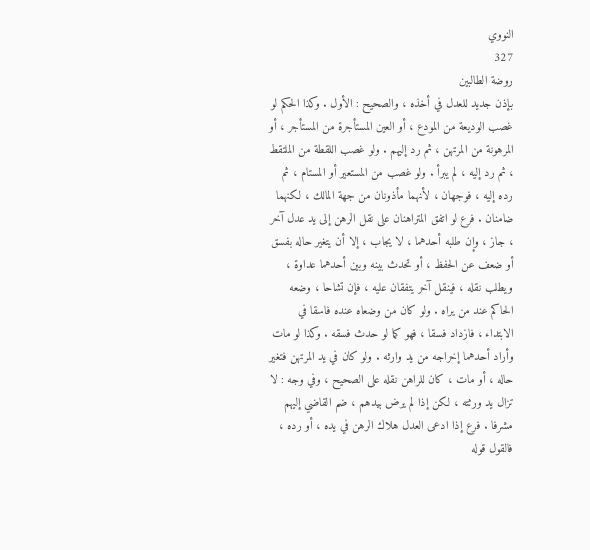النووي
327
روضة الطالبين
بإذن جديد للعدل في أخذه ، والصحيح : الأول . وكذا الحكم لو غصب الوديعة من المودع ، أو العين المستأجرة من المستأجر ، أو المرهونة من المرتهن ، ثم رد إليهم . ولو غصب اللقطة من الملتقط ، ثم رد إليه ، لم يبرأ . ولو غصب من المستعير أو المستام ، ثم رده إليه ، فوجهان ، لأنهما مأذونان من جهة المالك ، لكنهما ضامنان . فرع لو اتفق المتراهنان على نقل الرهن إلى يد عدل آخر ، جاز ، وإن طلبه أحدهما ، لا يجاب ، إلا أن يتغير حاله بفسق أو ضعف عن الحفظ ، أو تحدث بينه وبين أحدهما عداوة ، ويطلب نقله ، فينقل آخر يتفقان عليه ، فإن تشاحا ، وضعه الحاكم عند من يراه . ولو كان من وضعاه عنده فاسقا في الابتداء ، فازداد فسقا ، فهو كما لو حدث فسقه . وكذا لو مات وأراد أحدهما إخراجه من يد وارثه . ولو كان في يد المرتهن فتغير حاله ، أو مات ، كان للراهن نقله على الصحيح ، وفي وجه : لا تزال يد ورثته ، لكن إذا لم يرض بيدهم ، ضم القاضي إليهم مشرفا . فرع إذا ادعى العدل هلاك الرهن في يده ، أو رده ، فالقول قوله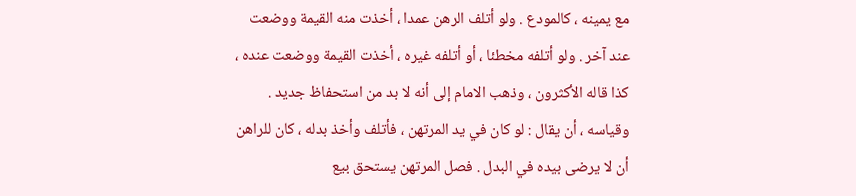مع يمينه ، كالمودع . ولو أتلف الرهن عمدا ، أخذت منه القيمة ووضعت عند آخر . ولو أتلفه مخطئا ، أو أتلفه غيره ، أخذت القيمة ووضعت عنده ، كذا قاله الأكثرون ، وذهب الامام إلى أنه لا بد من استحفاظ جديد . وقياسه ، أن يقال : لو كان في يد المرتهن ، فأتلف وأخذ بدله ، كان للراهن أن لا يرضى بيده في البدل . فصل المرتهن يستحق بيع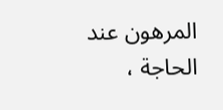المرهون عند الحاجة ،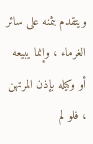ويتقدم بثمنه على سائر الغرماء ، وإنما يبيعه أو وكيله بإذن المرتهن ، فلو لم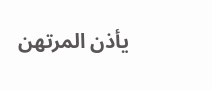يأذن المرتهن